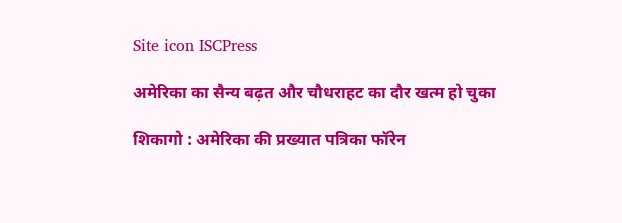Site icon ISCPress

अमेरिका का सैन्य बढ़त और चौधराहट का दौर खत्म हो चुका

शिकागो : अमेरिका की प्रख्यात पत्रिका फॉरेन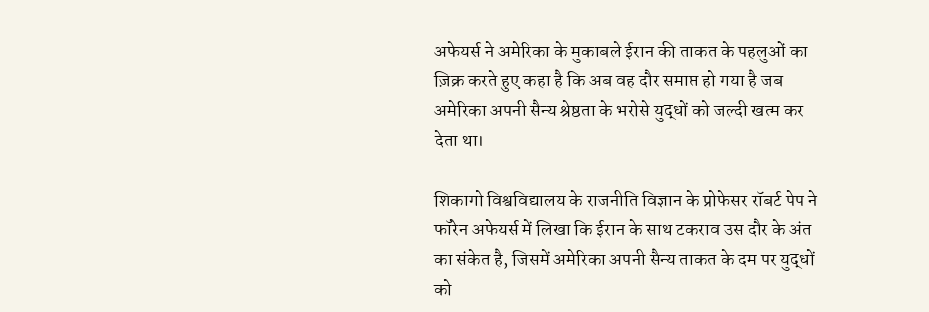अफेयर्स ने अमेरिका के मुकाबले ईरान की ताकत के पहलुओं का ज़िक्र करते हुए कहा है कि अब वह दौर समाप्त हो गया है जब अमेरिका अपनी सैन्य श्रेष्ठता के भरोसे युद्धों को जल्दी खत्म कर देता था।

शिकागो विश्वविद्यालय के राजनीति विज्ञान के प्रोफेसर रॉबर्ट पेप ने फॉरेन अफेयर्स में लिखा कि ईरान के साथ टकराव उस दौर के अंत का संकेत है, जिसमें अमेरिका अपनी सैन्य ताकत के दम पर युद्धों को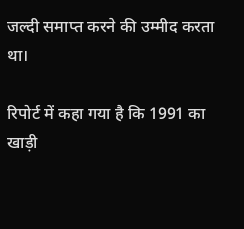जल्दी समाप्त करने की उम्मीद करता था।

रिपोर्ट में कहा गया है कि 1991 का खाड़ी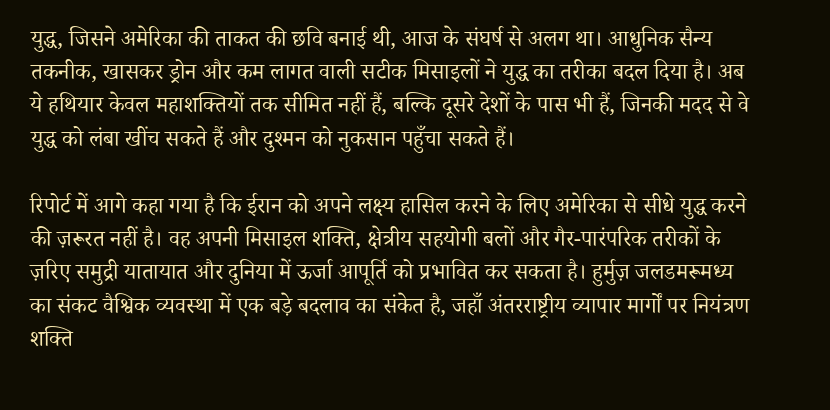युद्ध, जिसने अमेरिका की ताकत की छवि बनाई थी, आज के संघर्ष से अलग था। आधुनिक सैन्य तकनीक, खासकर ड्रोन और कम लागत वाली सटीक मिसाइलों ने युद्ध का तरीका बदल दिया है। अब ये हथियार केवल महाशक्तियों तक सीमित नहीं हैं, बल्कि दूसरे देशों के पास भी हैं, जिनकी मदद से वे युद्ध को लंबा खींच सकते हैं और दुश्मन को नुकसान पहुँचा सकते हैं।

रिपोर्ट में आगे कहा गया है कि ईरान को अपने लक्ष्य हासिल करने के लिए अमेरिका से सीधे युद्ध करने की ज़रूरत नहीं है। वह अपनी मिसाइल शक्ति, क्षेत्रीय सहयोगी बलों और गैर-पारंपरिक तरीकों के ज़रिए समुद्री यातायात और दुनिया में ऊर्जा आपूर्ति को प्रभावित कर सकता है। हुर्मुज़ जलडमरूमध्य का संकट वैश्विक व्यवस्था में एक बड़े बदलाव का संकेत है, जहाँ अंतरराष्ट्रीय व्यापार मार्गों पर नियंत्रण शक्ति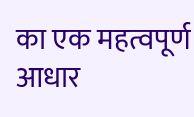का एक महत्वपूर्ण आधार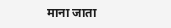माना जाता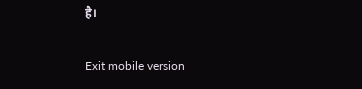है।

Exit mobile version